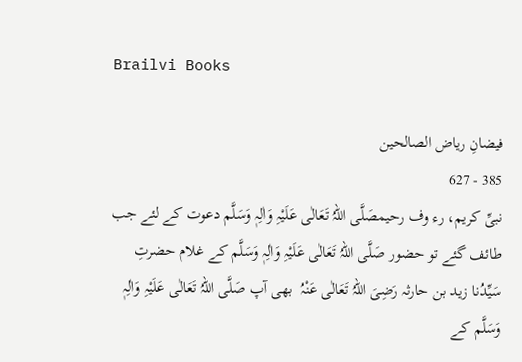Brailvi Books

فیضانِ ریاض الصالحین
385 - 627
نبیِّ کریم، رء وف رحیمصَلَّی اللہُ تَعَالٰی عَلَیْہِ وَاٰلِہٖ وَسَلَّم دعوت کے لئے جب طائف گئے تو حضور صَلَّی اللہُ تَعَالٰی عَلَیْہِ وَاٰلِہٖ وَسَلَّم کے غلام حضرتِ سَیِّدُنا زید بن حارثہ رَضِیَ اللہُ تَعَالٰی عَنْہُ  بھی آپ صَلَّی اللہُ تَعَالٰی عَلَیْہِ وَاٰلِہٖ وَسَلَّم کے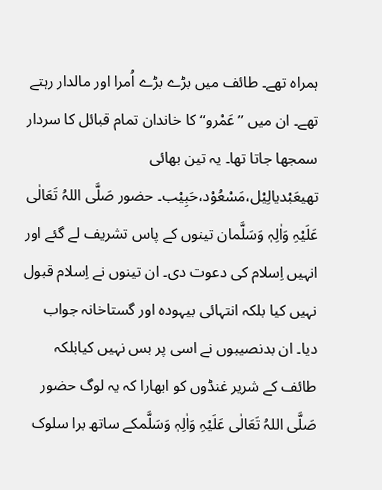ہمراہ تھے۔ طائف میں بڑے بڑے اُمرا اور مالدار رہتے تھے۔ ان میں ’’عَمْرو‘‘ کا خاندان تمام قبائل کا سردار سمجھا جاتا تھا۔ یہ تین بھائی تھیعَبْدیالِیْل،مَسْعُوْد،حَبِیْب۔ حضور صَلَّی اللہُ تَعَالٰی عَلَیْہِ وَاٰلِہٖ وَسَلَّمان تینوں کے پاس تشریف لے گئے اور انہیں اِسلام کی دعوت دی۔ ان تینوں نے اِسلام قبول نہیں کیا بلکہ انتہائی بیہودہ اور گستاخانہ جواب دیا۔ ان بدنصیبوں نے اسی پر بس نہیں کیابلکہ طائف کے شریر غنڈوں کو ابھارا کہ یہ لوگ حضور صَلَّی اللہُ تَعَالٰی عَلَیْہِ وَاٰلِہٖ وَسَلَّمکے ساتھ برا سلوک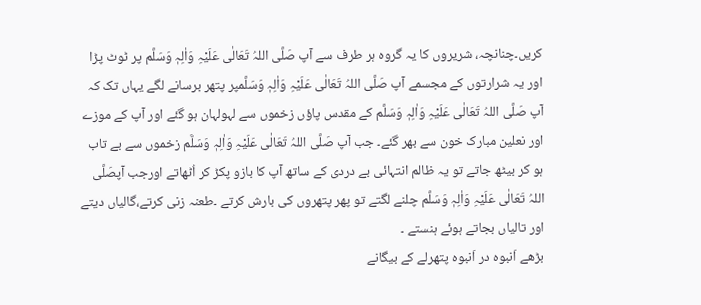کریں۔چنانچہ، شریروں کا یہ گروہ ہر طرف سے آپ صَلَّی اللہُ تَعَالٰی عَلَیْہِ وَاٰلِہٖ وَسَلَّم پر ٹوٹ پڑا اور یہ شرارتوں کے مجسمے آپ صَلَّی اللہُ تَعَالٰی عَلَیْہِ وَاٰلِہٖ وَسَلَّمپر پتھر برسانے لگے یہاں تک کہ آپ صَلَّی اللہُ تَعَالٰی عَلَیْہِ وَاٰلِہٖ وَسَلَّم کے مقدس پاؤں زخموں سے لہولہان ہو گئے اور آپ کے موزے اور نعلین مبارک خون سے بھر گئے۔ جب آپ صَلَّی اللہُ تَعَالٰی عَلَیْہِ وَاٰلِہٖ وَسَلَّم زخموں سے بے تاب ہو کر بیٹھ جاتے تو یہ ظالم انتہائی بے دردی کے ساتھ آپ کا بازو پکڑ کر اُٹھاتے اورجب آپصَلَّی اللہُ تَعَالٰی عَلَیْہِ وَاٰلِہٖ وَسَلَّم چلنے لگتے تو پھر پتھروں کی بارش کرتے ۔طعنہ زنی کرتے،گالیاں دیتے اور تالیاں بجاتے ہوئے ہنستے ۔
بڑھے اَنبوہ در اَنبوہ پتھرلے کے بیگانے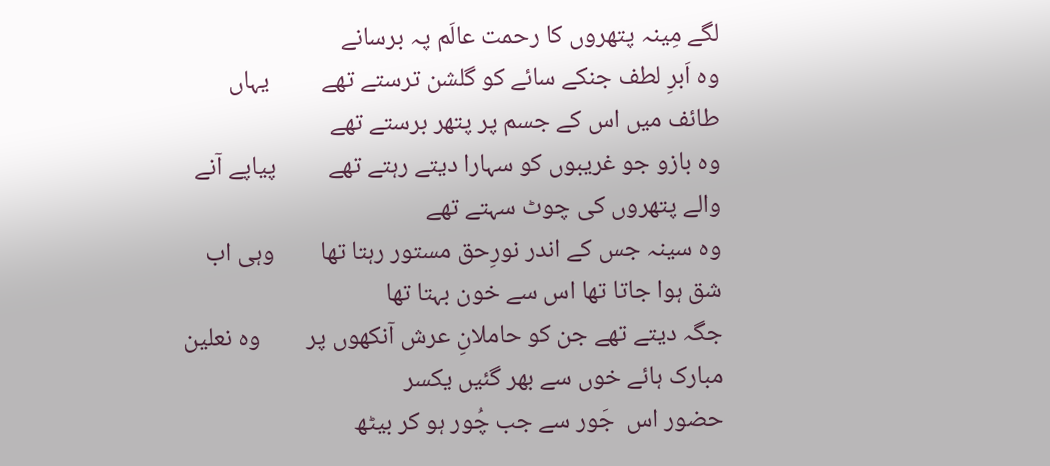لگے مِینہ پتھروں کا رحمت عالَم پہ برسانے
وہ اَبرِ لطف جنکے سائے کو گلشن ترستے تھے         یہاں طائف میں اس کے جسم پر پتھر برستے تھے
وہ بازو جو غریبوں کو سہارا دیتے رہتے تھے         پیاپے آنے والے پتھروں کی چوٹ سہتے تھے
وہ سینہ جس کے اندر نورِحق مستور رہتا تھا        وہی اب شق ہوا جاتا تھا اس سے خون بہتا تھا
جگہ دیتے تھے جن کو حاملانِ عرش آنکھوں پر        وہ نعلین مبارک ہائے خوں سے بھر گئیں یکسر
حضور اس  جَور سے جب چُور ہو کر بیٹھ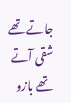جاتے تھے        شقی آتے تھے بازو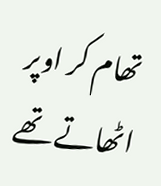تھام کر اوپر اٹھاتے تھے